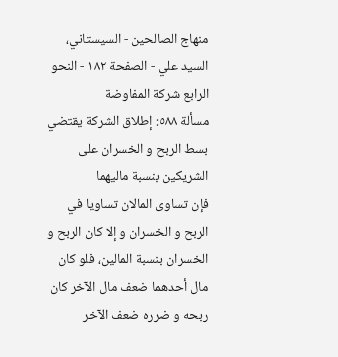منهاج الصالحين - السيستاني، السيد علي - الصفحة ١٨٢ - النحو الرابع شركة المفاوضة
مسألة ٥٨٨: إطلاق الشركة يقتضي بسط الربح و الخسران على الشريكين بنسبة ماليهما
فإن تساوى المالان تساويا في الربح و الخسران و إلا كان الربح و الخسران بنسبة المالين، فلو كان مال أحدهما ضعف مال الآخر كان ربحه و ضرره ضعف الآخر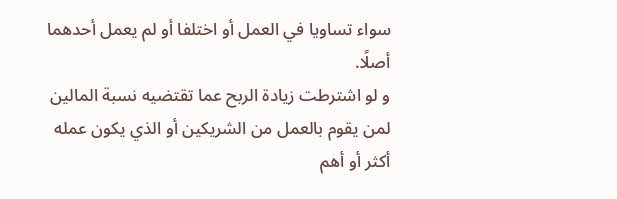سواء تساويا في العمل أو اختلفا أو لم يعمل أحدهما أصلًا.
و لو اشترطت زيادة الربح عما تقتضيه نسبة المالين لمن يقوم بالعمل من الشريكين أو الذي يكون عمله أكثر أو أهم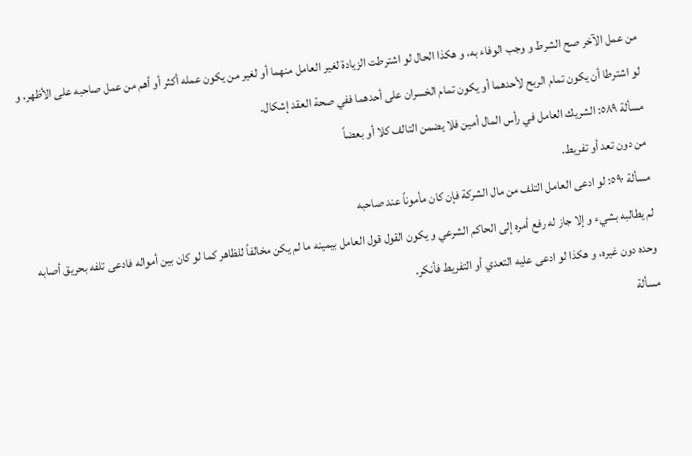من عمل الآخر صح الشرط و وجب الوفاء به، و هكذا الحال لو اشترطت الزيادة لغير العامل منهما أو لغير من يكون عمله أكثر أو أهم من عمل صاحبه على الأظهر، و لو اشترطا أن يكون تمام الربح لأحدهما أو يكون تمام الخسران على أحدهما ففي صحة العقد إشكال.
مسألة ٥٨٩: الشريك العامل في رأس المال أمين فلا يضمن التالف كلا أو بعضاً
من دون تعد أو تفريط.
مسألة ٥٩٠: لو ادعى العامل التلف من مال الشركة فإن كان مأموناً عند صاحبه
لم يطالبه بشيء و إلا جاز له رفع أمره إلى الحاكم الشرعي و يكون القول قول العامل بيمينه ما لم يكن مخالفاً للظاهر كما لو كان بين أمواله فادعى تلفه بحريق أصابه وحده دون غيره، و هكذا لو ادعى عليه التعدي أو التفريط فأنكر.
مسألة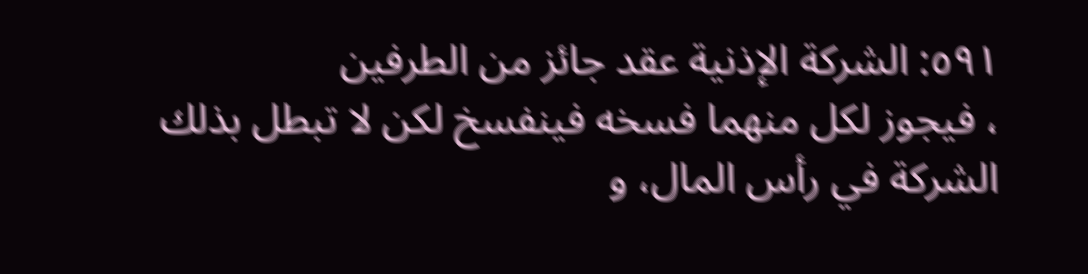٥٩١: الشركة الإذنية عقد جائز من الطرفين
، فيجوز لكل منهما فسخه فينفسخ لكن لا تبطل بذلك الشركة في رأس المال، و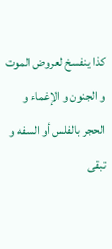كذا ينفسخ لعروض الموت و الجنون و الإغماء و الحجر بالفلس أو السفه و تبقى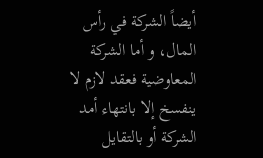أيضاً الشركة في رأس المال، و أما الشركة المعاوضية فعقد لازم لا ينفسخ إلا بانتهاء أمد الشركة أو بالتقايل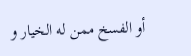أو الفسخ ممن له الخيار و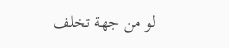لو من جهة تخلف